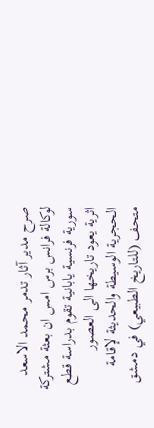صرح مدير آثار تدمر محمد الاسعد لوكالة فرانس برس امس ان بعثة مشتركة سورية فرنسية يابانية تقوم بدراسة قطع اثرية يعود تاريخها الى العصور الحجرية الوسيطة والحديثة لإقامة متحف (للتاريخ الطبيعي) في دمشق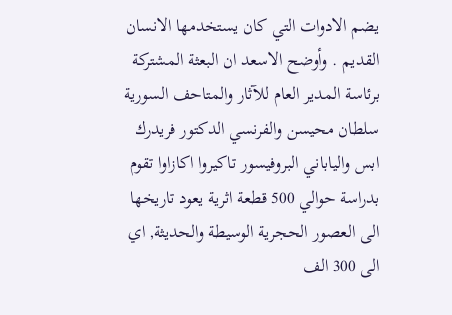يضم الادوات التي كان يستخدمها الانسان القديم . وأوضح الاسعد ان البعثة المشتركة برئاسة المدير العام للآثار والمتاحف السورية سلطان محيسن والفرنسي الدكتور فريدرك ابس والياباني البروفيسور تاكيروا اكازاوا تقوم بدراسة حوالي 500 قطعة اثرية يعود تاريخها الى العصور الحجرية الوسيطة والحديثة, اي الى 300 الف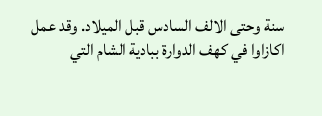سنة وحتى الالف السادس قبل الميلاد. وقد عمل اكازاوا في كهف الدوارة ببادية الشام التي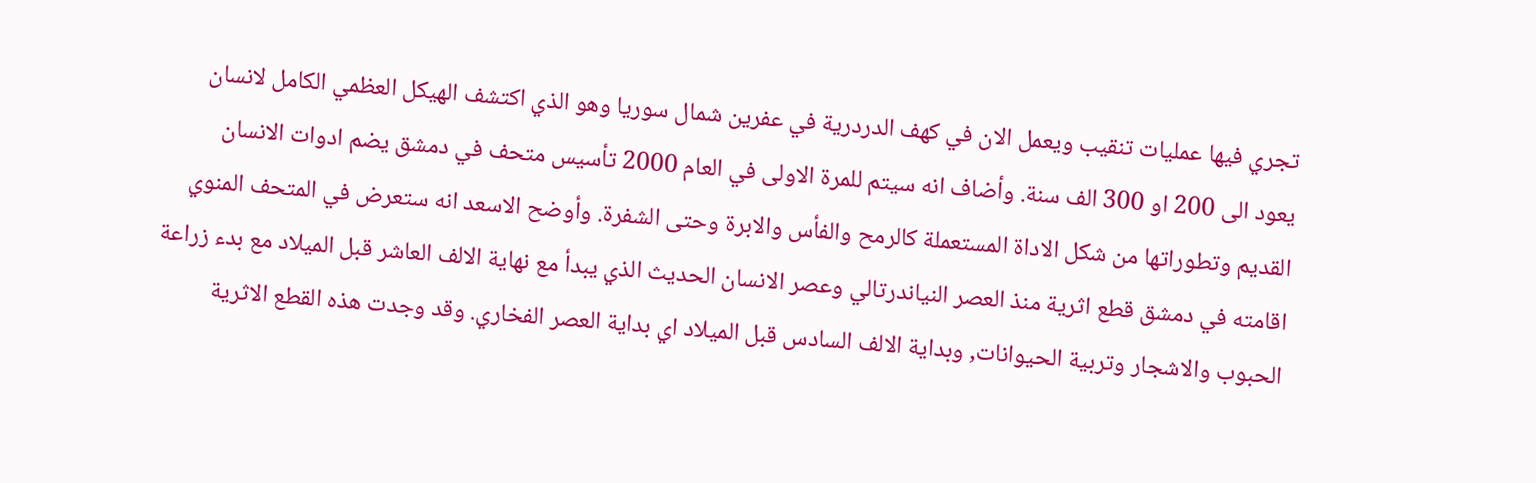تجري فيها عمليات تنقيب ويعمل الان في كهف الدردرية في عفرين شمال سوريا وهو الذي اكتشف الهيكل العظمي الكامل لانسان يعود الى 200 او 300 الف سنة. وأضاف انه سيتم للمرة الاولى في العام 2000 تأسيس متحف في دمشق يضم ادوات الانسان القديم وتطوراتها من شكل الاداة المستعملة كالرمح والفأس والابرة وحتى الشفرة. وأوضح الاسعد انه ستعرض في المتحف المنوي اقامته في دمشق قطع اثرية منذ العصر النياندرتالي وعصر الانسان الحديث الذي يبدأ مع نهاية الالف العاشر قبل الميلاد مع بدء زراعة الحبوب والاشجار وتربية الحيوانات, وبداية الالف السادس قبل الميلاد اي بداية العصر الفخاري. وقد وجدت هذه القطع الاثرية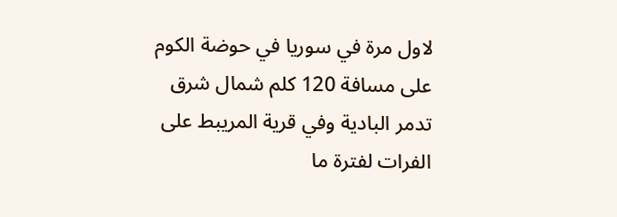لاول مرة في سوريا في حوضة الكوم على مسافة 120 كلم شمال شرق تدمر البادية وفي قرية المريبط على الفرات لفترة ما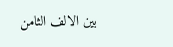بين الالف الثامن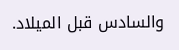والسادس قبل الميلاد.